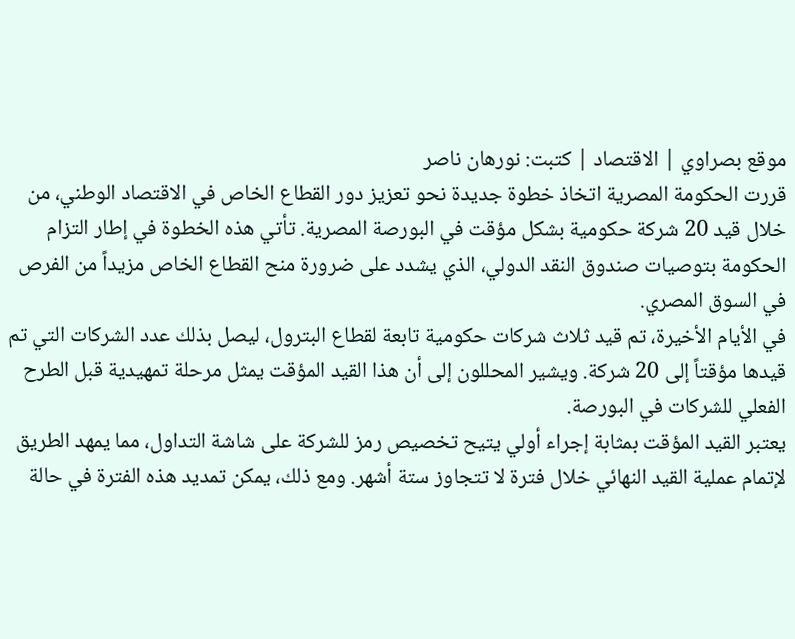موقع بصراوي | الاقتصاد | كتبت: نورهان ناصر
قررت الحكومة المصرية اتخاذ خطوة جديدة نحو تعزيز دور القطاع الخاص في الاقتصاد الوطني، من خلال قيد 20 شركة حكومية بشكل مؤقت في البورصة المصرية. تأتي هذه الخطوة في إطار التزام الحكومة بتوصيات صندوق النقد الدولي، الذي يشدد على ضرورة منح القطاع الخاص مزيداً من الفرص في السوق المصري.
في الأيام الأخيرة، تم قيد ثلاث شركات حكومية تابعة لقطاع البترول، ليصل بذلك عدد الشركات التي تم قيدها مؤقتاً إلى 20 شركة. ويشير المحللون إلى أن هذا القيد المؤقت يمثل مرحلة تمهيدية قبل الطرح الفعلي للشركات في البورصة.
يعتبر القيد المؤقت بمثابة إجراء أولي يتيح تخصيص رمز للشركة على شاشة التداول، مما يمهد الطريق لإتمام عملية القيد النهائي خلال فترة لا تتجاوز ستة أشهر. ومع ذلك، يمكن تمديد هذه الفترة في حالة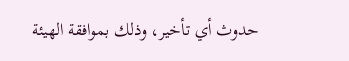حدوث أي تأخير، وذلك بموافقة الهيئة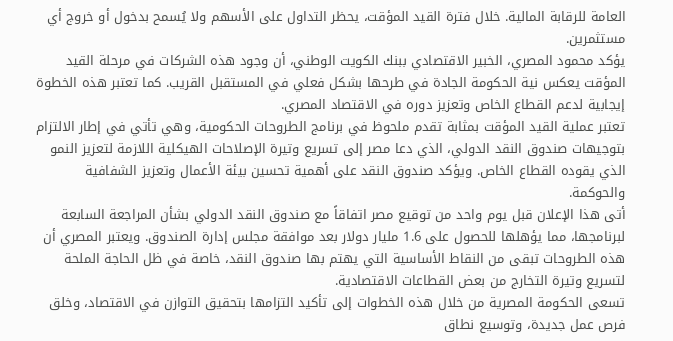العامة للرقابة المالية. خلال فترة القيد المؤقت، يحظر التداول على الأسهم ولا يُسمح بدخول أو خروج أي مستثمرين.
يؤكد محمود المصري، الخبير الاقتصادي ببنك الكويت الوطني، أن وجود هذه الشركات في مرحلة القيد المؤقت يعكس نية الحكومة الجادة في طرحها بشكل فعلي في المستقبل القريب. كما تعتبر هذه الخطوة إيجابية لدعم القطاع الخاص وتعزيز دوره في الاقتصاد المصري.
تعتبر عملية القيد المؤقت بمثابة تقدم ملحوظ في برنامج الطروحات الحكومية، وهي تأتي في إطار الالتزام بتوجيهات صندوق النقد الدولي، الذي دعا مصر إلى تسريع وتيرة الإصلاحات الهيكلية اللازمة لتعزيز النمو الذي يقوده القطاع الخاص. ويؤكد صندوق النقد على أهمية تحسين بيئة الأعمال وتعزيز الشفافية والحوكمة.
أتى هذا الإعلان قبل يوم واحد من توقيع مصر اتفاقاً مع صندوق النقد الدولي بشأن المراجعة السابعة لبرنامجها، مما يؤهلها للحصول على 1.6 مليار دولار بعد موافقة مجلس إدارة الصندوق. ويعتبر المصري أن هذه الطروحات تبقى من النقاط الأساسية التي يهتم بها صندوق النقد، خاصة في ظل الحاجة الملحة لتسريع وتيرة التخارج من بعض القطاعات الاقتصادية.
تسعى الحكومة المصرية من خلال هذه الخطوات إلى تأكيد التزامها بتحقيق التوازن في الاقتصاد، وخلق فرص عمل جديدة، وتوسيع نطاق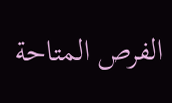الفرص المتاحة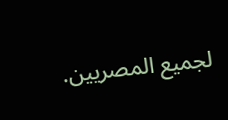لجميع المصريين.